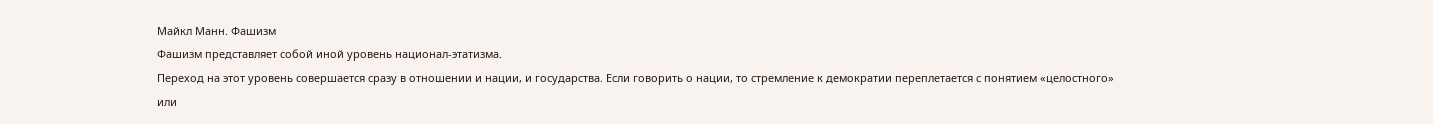Майкл Манн. Фашизм
Фашизм представляет собой иной уровень национал-этатизма.
Переход на этот уровень совершается сразу в отношении и нации, и государства. Если говорить о нации, то стремление к демократии переплетается с понятием «целостного» или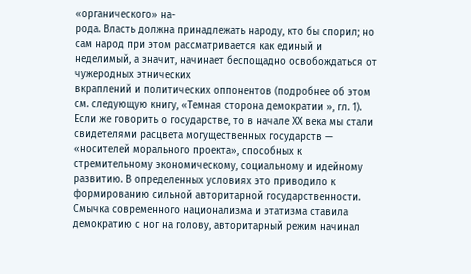«органического» на-
рода. Власть должна принадлежать народу, кто бы спорил; но сам народ при этом рассматривается как единый и неделимый, а значит, начинает беспощадно освобождаться от чужеродных этнических
вкраплений и политических оппонентов (подробнее об этом см. следующую книгу, «Темная сторона демократии », гл. 1). Если же говорить о государстве, то в начале ХХ века мы стали свидетелями расцвета могущественных государств — «носителей морального проекта», способных к стремительному экономическому, социальному и идейному развитию. В определенных условиях это приводило к формированию сильной авторитарной государственности. Смычка современного национализма и этатизма ставила демократию с ног на голову, авторитарный режим начинал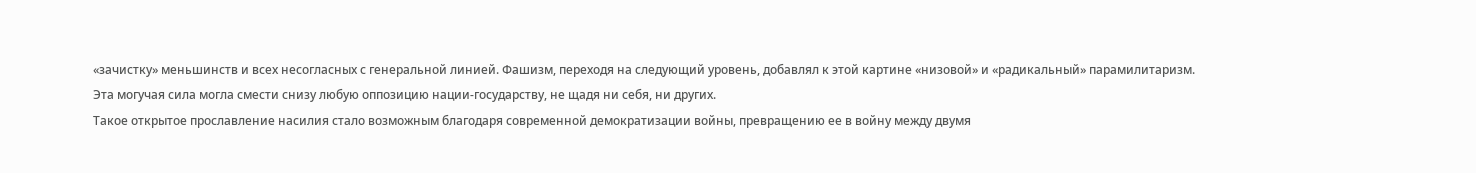«зачистку» меньшинств и всех несогласных с генеральной линией. Фашизм, переходя на следующий уровень, добавлял к этой картине «низовой» и «радикальный» парамилитаризм.
Эта могучая сила могла смести снизу любую оппозицию нации-государству, не щадя ни себя, ни других.
Такое открытое прославление насилия стало возможным благодаря современной демократизации войны, превращению ее в войну между двумя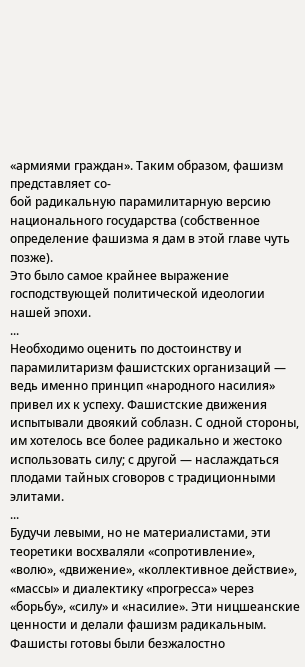«армиями граждан». Таким образом, фашизм представляет со-
бой радикальную парамилитарную версию национального государства (собственное определение фашизма я дам в этой главе чуть позже).
Это было самое крайнее выражение господствующей политической идеологии нашей эпохи.
...
Необходимо оценить по достоинству и парамилитаризм фашистских организаций — ведь именно принцип «народного насилия» привел их к успеху. Фашистские движения испытывали двоякий соблазн. С одной стороны, им хотелось все более радикально и жестоко использовать силу; с другой — наслаждаться плодами тайных сговоров с традиционными элитами.
...
Будучи левыми, но не материалистами, эти теоретики восхваляли «сопротивление», «волю», «движение», «коллективное действие», «массы» и диалектику «прогресса» через «борьбу», «силу» и «насилие». Эти ницшеанские ценности и делали фашизм радикальным. Фашисты готовы были безжалостно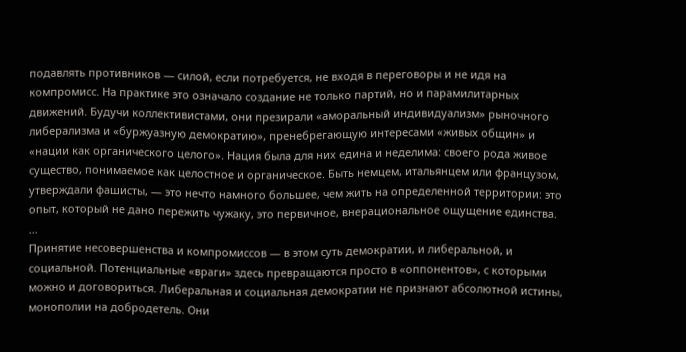подавлять противников — силой, если потребуется, не входя в переговоры и не идя на
компромисс. На практике это означало создание не только партий, но и парамилитарных
движений. Будучи коллективистами, они презирали «аморальный индивидуализм» рыночного либерализма и «буржуазную демократию», пренебрегающую интересами «живых общин» и «нации как органического целого». Нация была для них едина и неделима: своего рода живое существо, понимаемое как целостное и органическое. Быть немцем, итальянцем или французом, утверждали фашисты, — это нечто намного большее, чем жить на определенной территории: это опыт, который не дано пережить чужаку, это первичное, внерациональное ощущение единства.
...
Принятие несовершенства и компромиссов — в этом суть демократии, и либеральной, и социальной. Потенциальные «враги» здесь превращаются просто в «оппонентов», с которыми можно и договориться. Либеральная и социальная демократии не признают абсолютной истины, монополии на добродетель. Они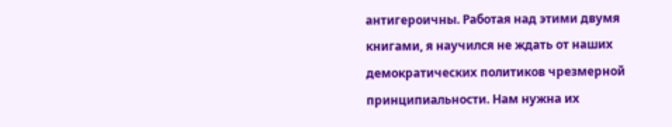антигероичны. Работая над этими двумя книгами, я научился не ждать от наших демократических политиков чрезмерной принципиальности. Нам нужна их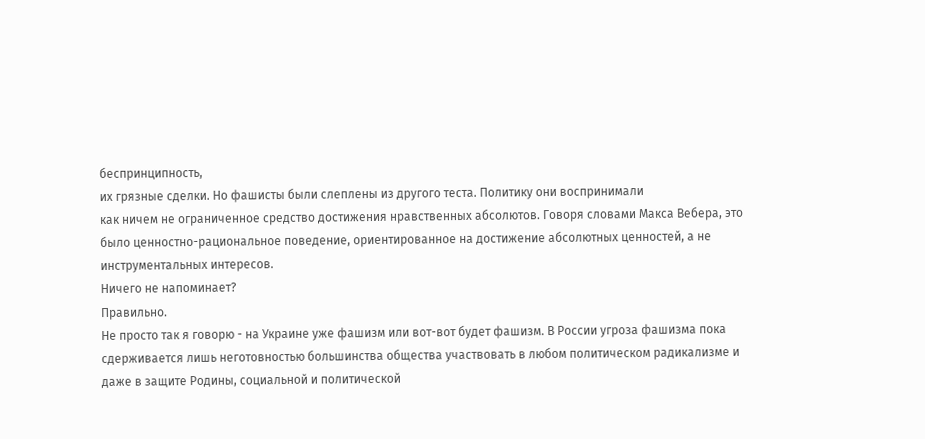беспринципность,
их грязные сделки. Но фашисты были слеплены из другого теста. Политику они воспринимали
как ничем не ограниченное средство достижения нравственных абсолютов. Говоря словами Макса Вебера, это было ценностно-рациональное поведение, ориентированное на достижение абсолютных ценностей, а не инструментальных интересов.
Ничего не напоминает?
Правильно.
Не просто так я говорю - на Украине уже фашизм или вот-вот будет фашизм. В России угроза фашизма пока сдерживается лишь неготовностью большинства общества участвовать в любом политическом радикализме и даже в защите Родины, социальной и политической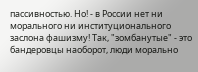пассивностью. Но! - в России нет ни морального ни институционального заслона фашизму! Так, "зомбанутые" - это бандеровцы наоборот, люди морально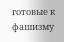готовые к фашизму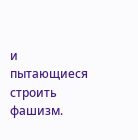и пытающиеся строить фашизм.